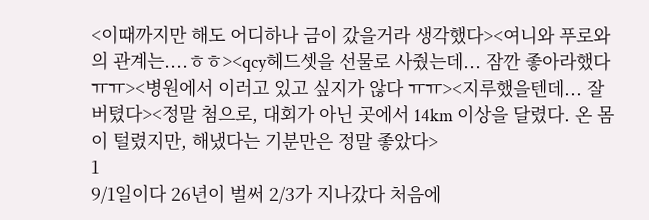<이때까지만 해도 어디하나 금이 갔을거라 생각했다><여니와 푸로와의 관계는....ㅎㅎ><qcy헤드셋을 선물로 사줬는데... 잠깐 좋아라했다 ㅠㅠ><병원에서 이러고 있고 싶지가 않다 ㅠㅠ><지루했을텐데... 잘 버텼다><정말 첨으로, 대회가 아닌 곳에서 14km 이상을 달렸다. 온 몸이 털렸지만, 해냈다는 기분만은 정말 좋았다>
1
9/1일이다 26년이 벌써 2/3가 지나갔다 처음에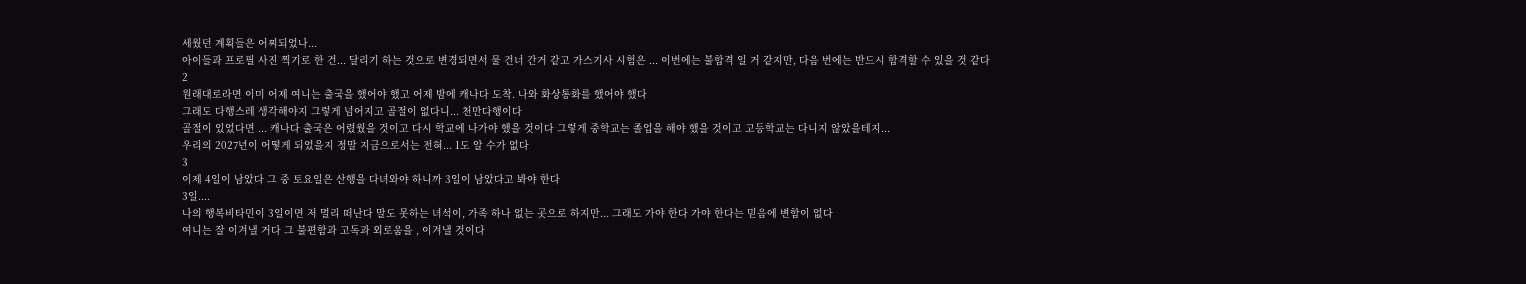세웠던 계획들은 어찌되었나...
아이들과 프로필 사진 찍기로 한 건... 달리기 하는 것으로 변경되면서 물 건너 간거 같고 가스기사 시험은 ... 이번에는 불합격 일 거 같지만, 다음 번에는 반드시 합격할 수 있을 것 같다
2
원래대로라면 이미 어제 여니는 출국을 했어야 했고 어제 밤에 캐나다 도착. 나와 화상통화를 했어야 했다
그래도 다행스레 생각해야지 그렇게 넘어지고 골절이 없다니... 천만다행이다
골절이 있었다면 ... 캐나다 출국은 어렸웠을 것이고 다시 학교에 나가야 했을 것이다 그렇게 중학교는 졸업을 해야 했을 것이고 고등학교는 다니지 않았을테지...
우리의 2027년이 어떻게 되었을지 정말 지금으로서는 전혀... 1도 알 수가 없다
3
이제 4일이 남았다 그 중 토요일은 산행을 다녀와야 하니까 3일이 남았다고 봐야 한다
3일....
나의 행복비타민이 3일이면 저 멀리 떠난다 말도 못하는 녀석이, 가족 하나 없는 곳으로 하지만... 그래도 가야 한다 가야 한다는 믿음에 변함이 없다
여니는 잘 이겨낼 거다 그 불편함과 고독과 외로움을 , 이겨낼 것이다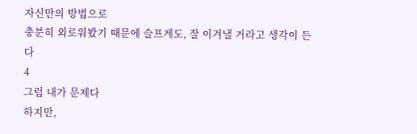자신만의 방법으로
충분히 외로워봤기 때문에 슬프게도, 잘 이겨낼 거라고 생각이 든다
4
그럼 내가 문제다
하지만,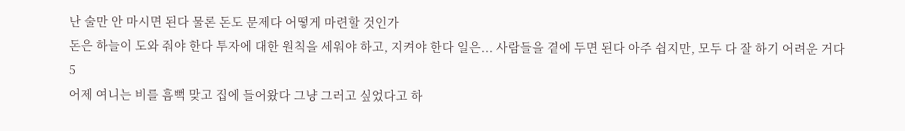난 술만 안 마시면 된다 물론 돈도 문제다 어떻게 마련할 것인가
돈은 하늘이 도와 줘야 한다 투자에 대한 원칙을 세워야 하고, 지켜야 한다 일은... 사람들을 곁에 두면 된다 아주 쉽지만, 모두 다 잘 하기 어려운 거다
5
어제 여니는 비를 흠뻑 맞고 집에 들어왔다 그냥 그러고 싶었다고 하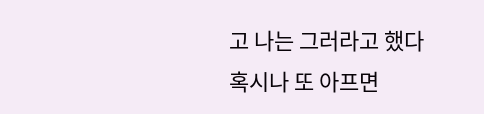고 나는 그러라고 했다
혹시나 또 아프면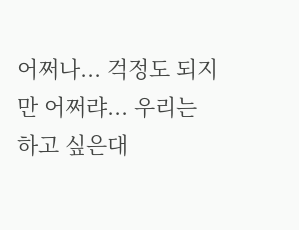어쩌나... 걱정도 되지만 어쩌랴... 우리는 하고 싶은대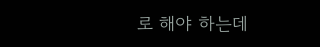로 해야 하는데